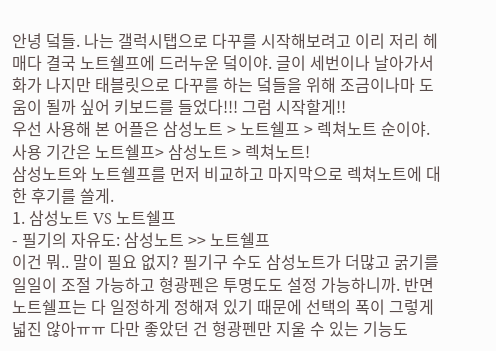안녕 덬들. 나는 갤럭시탭으로 다꾸를 시작해보려고 이리 저리 헤매다 결국 노트쉘프에 드러누운 덬이야. 글이 세번이나 날아가서 화가 나지만 태블릿으로 다꾸를 하는 덬들을 위해 조금이나마 도움이 될까 싶어 키보드를 들었다!!! 그럼 시작할게!!
우선 사용해 본 어플은 삼성노트 > 노트쉘프 > 렉쳐노트 순이야.
사용 기간은 노트쉘프> 삼성노트 > 렉쳐노트!
삼성노트와 노트쉘프를 먼저 비교하고 마지막으로 렉쳐노트에 대한 후기를 쓸게.
1. 삼성노트 VS 노트쉘프
- 필기의 자유도: 삼성노트 >> 노트쉘프
이건 뭐.. 말이 필요 없지? 필기구 수도 삼성노트가 더많고 굵기를 일일이 조절 가능하고 형광펜은 투명도도 설정 가능하니까. 반면 노트쉘프는 다 일정하게 정해져 있기 때문에 선택의 폭이 그렇게 넓진 않아ㅠㅠ 다만 좋았던 건 형광펜만 지울 수 있는 기능도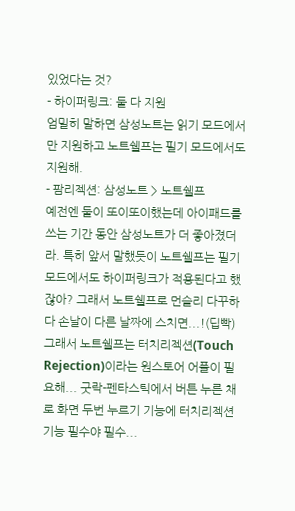있었다는 것?
- 하이퍼링크: 둘 다 지원
엄밀히 말하면 삼성노트는 읽기 모드에서만 지원하고 노트쉘프는 필기 모드에서도 지원해.
- 팜리젝션: 삼성노트 > 노트쉘프
예전엔 둘이 또이또이했는데 아이패드를 쓰는 기간 동안 삼성노트가 더 좋아졌더라. 특히 앞서 말했듯이 노트쉘프는 필기 모드에서도 하이퍼링크가 적용된다고 했잖아? 그래서 노트쉘프로 먼슬리 다꾸하다 손날이 다른 날짜에 스치면...!(딥빡) 그래서 노트쉘프는 터치리젝션(Touch Rejection)이라는 원스토어 어플이 필요해... 굿락-펜타스틱에서 버튼 누른 채로 화면 두번 누르기 기능에 터치리젝션 기능 필수야 필수...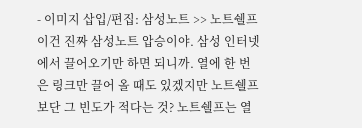- 이미지 삽입/편집: 삼성노트 >> 노트쉘프
이건 진짜 삼성노트 압승이야. 삼성 인터넷에서 끌어오기만 하면 되니까. 열에 한 번은 링크만 끌어 올 때도 있겠지만 노트쉘프보단 그 빈도가 적다는 것? 노트쉘프는 열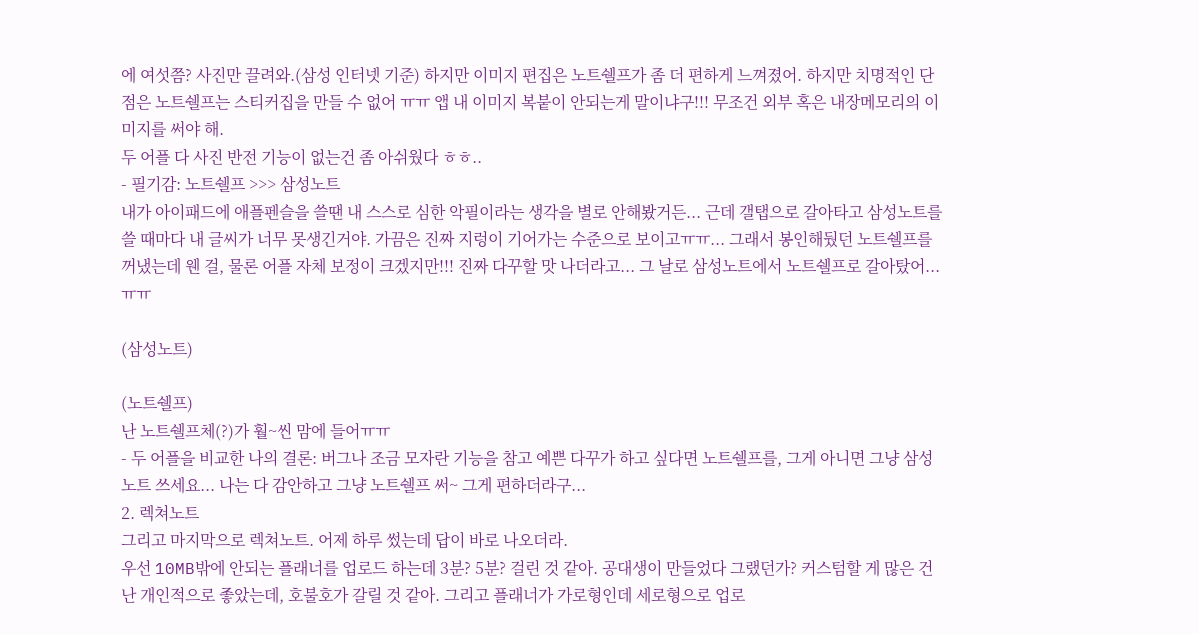에 여섯쯤? 사진만 끌려와.(삼성 인터넷 기준) 하지만 이미지 편집은 노트쉘프가 좀 더 편하게 느껴졌어. 하지만 치명적인 단점은 노트쉘프는 스티커집을 만들 수 없어 ㅠㅠ 앱 내 이미지 복붙이 안되는게 말이냐구!!! 무조건 외부 혹은 내장메모리의 이미지를 써야 해.
두 어플 다 사진 반전 기능이 없는건 좀 아쉬웠다 ㅎㅎ..
- 필기감: 노트쉘프 >>> 삼성노트
내가 아이패드에 애플펜슬을 쓸땐 내 스스로 심한 악필이라는 생각을 별로 안해봤거든... 근데 갤탭으로 갈아타고 삼성노트를 쓸 때마다 내 글씨가 너무 못생긴거야. 가끔은 진짜 지렁이 기어가는 수준으로 보이고ㅠㅠ... 그래서 봉인해뒀던 노트쉘프를 꺼냈는데 웬 걸, 물론 어플 자체 보정이 크겠지만!!! 진짜 다꾸할 맛 나더라고... 그 날로 삼성노트에서 노트쉘프로 갈아탔어...ㅠㅠ

(삼성노트)

(노트쉘프)
난 노트쉘프체(?)가 훨~씬 맘에 들어ㅠㅠ
- 두 어플을 비교한 나의 결론: 버그나 조금 모자란 기능을 참고 예쁜 다꾸가 하고 싶다면 노트쉘프를, 그게 아니면 그냥 삼성노트 쓰세요... 나는 다 감안하고 그냥 노트쉘프 써~ 그게 편하더라구...
2. 렉쳐노트
그리고 마지막으로 렉쳐노트. 어제 하루 썼는데 답이 바로 나오더라.
우선 10MB밖에 안되는 플래너를 업로드 하는데 3분? 5분? 걸린 것 같아. 공대생이 만들었다 그랬던가? 커스텀할 게 많은 건 난 개인적으로 좋았는데, 호불호가 갈릴 것 같아. 그리고 플래너가 가로형인데 세로형으로 업로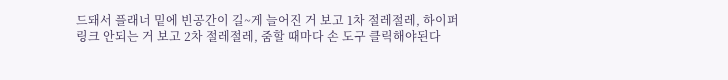드돼서 플래너 밑에 빈공간이 길~게 늘어진 거 보고 1차 절레절레, 하이퍼링크 안되는 거 보고 2차 절레절레, 줌할 때마다 손 도구 클릭해야된다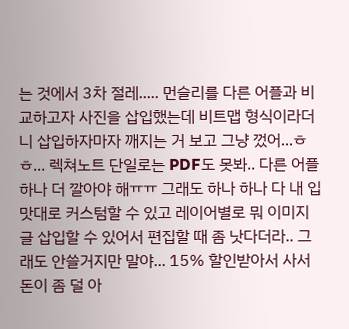는 것에서 3차 절레..... 먼슬리를 다른 어플과 비교하고자 사진을 삽입했는데 비트맵 형식이라더니 삽입하자마자 깨지는 거 보고 그냥 껐어...ㅎㅎ... 렉쳐노트 단일로는 PDF도 못봐.. 다른 어플 하나 더 깔아야 해ㅠㅠ 그래도 하나 하나 다 내 입맛대로 커스텀할 수 있고 레이어별로 뭐 이미지 글 삽입할 수 있어서 편집할 때 좀 낫다더라.. 그래도 안쓸거지만 말야... 15% 할인받아서 사서 돈이 좀 덜 아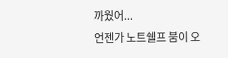까웠어...
언젠가 노트쉘프 붐이 오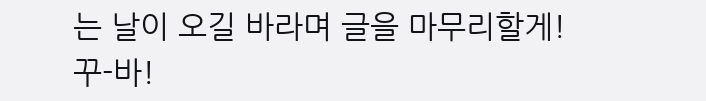는 날이 오길 바라며 글을 마무리할게!
꾸-바!